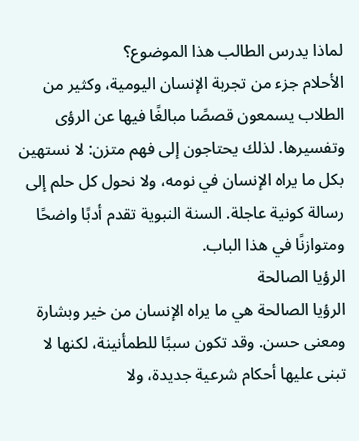لماذا يدرس الطالب هذا الموضوع؟
الأحلام جزء من تجربة الإنسان اليومية، وكثير من الطلاب يسمعون قصصًا مبالغًا فيها عن الرؤى وتفسيرها. لذلك يحتاجون إلى فهم متزن: لا نستهين بكل ما يراه الإنسان في نومه، ولا نحول كل حلم إلى رسالة كونية عاجلة. السنة النبوية تقدم أدبًا واضحًا ومتوازنًا في هذا الباب.
الرؤيا الصالحة
الرؤيا الصالحة هي ما يراه الإنسان من خير وبشارة ومعنى حسن. وقد تكون سببًا للطمأنينة، لكنها لا تبنى عليها أحكام شرعية جديدة، ولا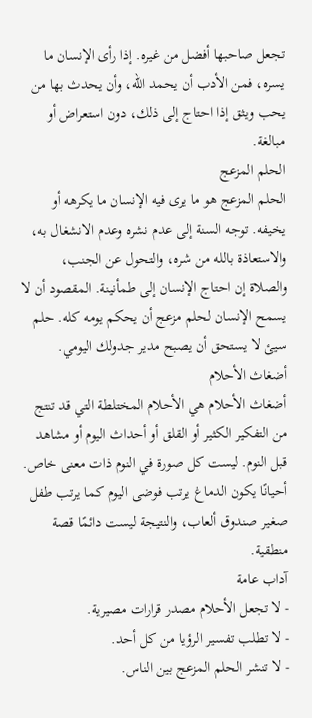تجعل صاحبها أفضل من غيره. إذا رأى الإنسان ما يسره، فمن الأدب أن يحمد الله، وأن يحدث بها من يحب ويثق إذا احتاج إلى ذلك، دون استعراض أو مبالغة.
الحلم المزعج
الحلم المزعج هو ما يرى فيه الإنسان ما يكرهه أو يخيفه. توجه السنة إلى عدم نشره وعدم الانشغال به، والاستعاذة بالله من شره، والتحول عن الجنب، والصلاة إن احتاج الإنسان إلى طمأنينة. المقصود أن لا يسمح الإنسان لحلم مزعج أن يحكم يومه كله. حلم سيئ لا يستحق أن يصبح مدير جدولك اليومي.
أضغاث الأحلام
أضغاث الأحلام هي الأحلام المختلطة التي قد تنتج من التفكير الكثير أو القلق أو أحداث اليوم أو مشاهد قبل النوم. ليست كل صورة في النوم ذات معنى خاص. أحيانًا يكون الدماغ يرتب فوضى اليوم كما يرتب طفل صغير صندوق ألعاب، والنتيجة ليست دائمًا قصة منطقية.
آداب عامة
- لا تجعل الأحلام مصدر قرارات مصيرية.
- لا تطلب تفسير الرؤيا من كل أحد.
- لا تنشر الحلم المزعج بين الناس.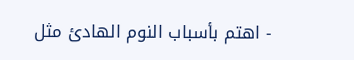- اهتم بأسباب النوم الهادئ مثل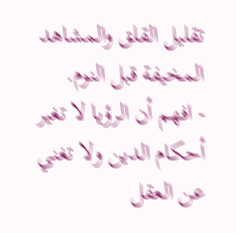تقليل القلق والمشاهد المخيفة قبل النوم.
- افهم أن الرؤيا لا تغير أحكام الدين ولا تغني عن العقل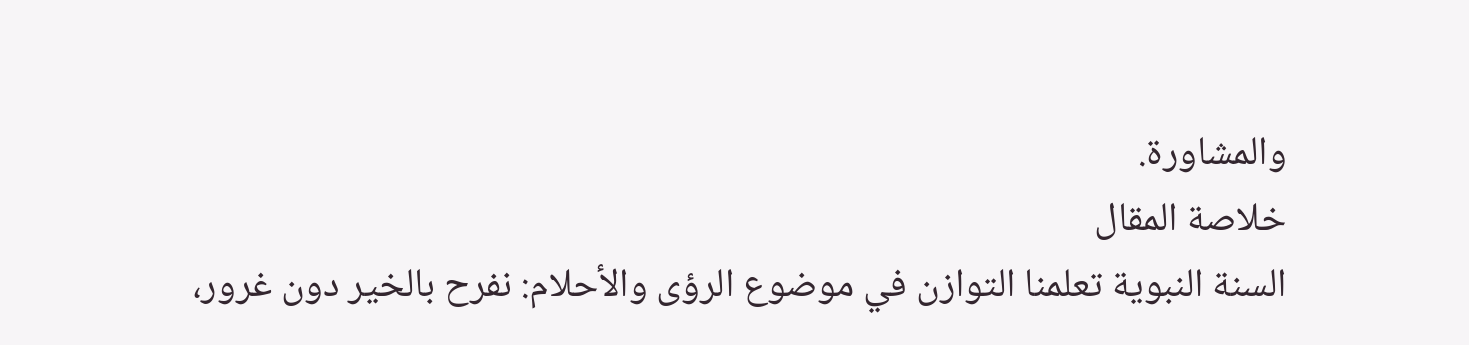والمشاورة.
خلاصة المقال
السنة النبوية تعلمنا التوازن في موضوع الرؤى والأحلام: نفرح بالخير دون غرور،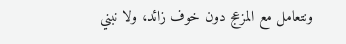ونتعامل مع المزعج دون خوف زائد، ولا نبني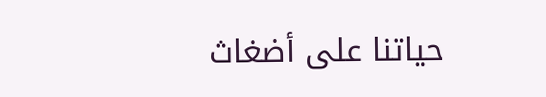حياتنا على أضغاث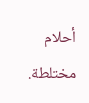أحلام مختلطة.